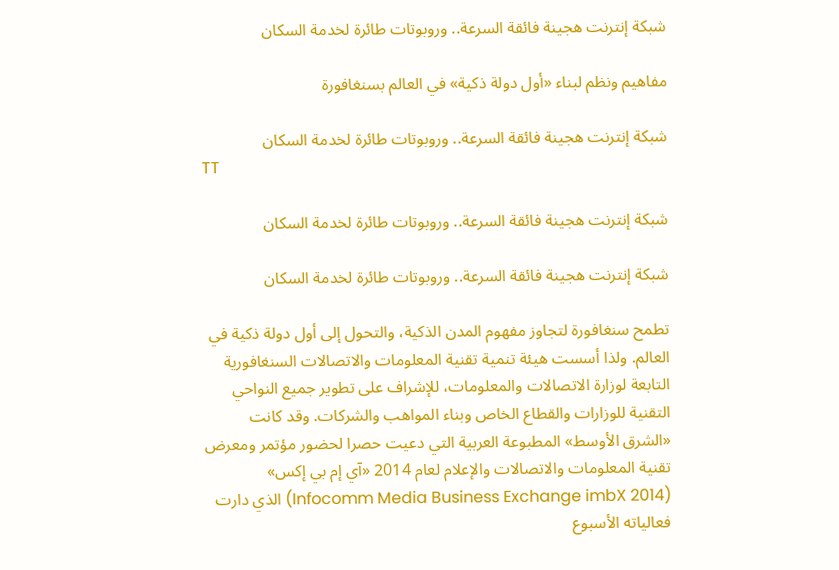شبكة إنترنت هجينة فائقة السرعة.. وروبوتات طائرة لخدمة السكان

مفاهيم ونظم لبناء «أول دولة ذكية» في العالم بسنغافورة

شبكة إنترنت هجينة فائقة السرعة.. وروبوتات طائرة لخدمة السكان
TT

شبكة إنترنت هجينة فائقة السرعة.. وروبوتات طائرة لخدمة السكان

شبكة إنترنت هجينة فائقة السرعة.. وروبوتات طائرة لخدمة السكان

تطمح سنغافورة لتجاوز مفهوم المدن الذكية، والتحول إلى أول دولة ذكية في العالم. ولذا أسست هيئة تنمية تقنية المعلومات والاتصالات السنغافورية التابعة لوزارة الاتصالات والمعلومات، للإشراف على تطوير جميع النواحي التقنية للوزارات والقطاع الخاص وبناء المواهب والشركات. وقد كانت «الشرق الأوسط» المطبوعة العربية التي دعيت حصرا لحضور مؤتمر ومعرض تقنية المعلومات والاتصالات والإعلام لعام 2014 «آي إم بي إكس» (Infocomm Media Business Exchange imbX 2014) الذي دارت فعالياته الأسبوع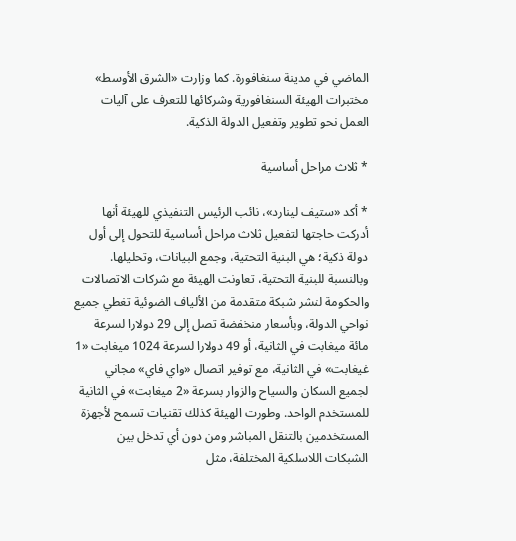الماضي في مدينة سنغافورة. كما وزارت «الشرق الأوسط» مختبرات الهيئة السنغافورية وشركائها للتعرف على آليات العمل نحو تطوير وتفعيل الدولة الذكية.

* ثلاث مراحل أساسية

* أكد «ستيف لينارد»، نائب الرئيس التنفيذي للهيئة أنها أدركت حاجتها لتفعيل ثلاث مراحل أساسية للتحول إلى أول دولة ذكية؛ هي البنية التحتية، وجمع البيانات، وتحليلها. وبالنسبة للبنية التحتية، تعاونت الهيئة مع شركات الاتصالات والحكومة لنشر شبكة متقدمة من الألياف الضوئية تغطي جميع نواحي الدولة، وبأسعار منخفضة تصل إلى 29 دولارا لسرعة مائة ميغابت في الثانية، أو 49 دولارا لسرعة 1024 ميغابت «1 غيغابت» في الثانية، مع توفير اتصال «واي فاي» مجاني لجميع السكان والسياح والزوار بسرعة «2 ميغابت» في الثانية للمستخدم الواحد. وطورت الهيئة كذلك تقنيات تسمح لأجهزة المستخدمين بالتنقل المباشر ومن دون أي تدخل بين الشبكات اللاسلكية المختلفة، مثل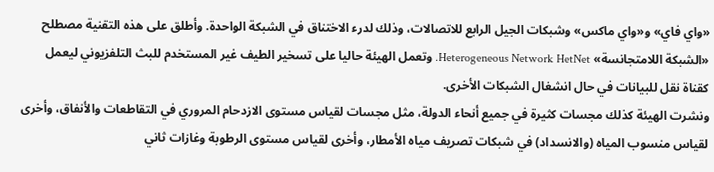«واي فاي» و«واي ماكس» وشبكات الجيل الرابع للاتصالات، وذلك لدرء الاختناق في الشبكة الواحدة. وأطلق على هذه التقنية مصطلح «الشبكة اللامتجانسة» Heterogeneous Network HetNet. وتعمل الهيئة حاليا على تسخير الطيف غير المستخدم للبث التلفزيوني ليعمل كقناة نقل للبيانات في حال انشغال الشبكات الأخرى.
ونشرت الهيئة كذلك مجسات كثيرة في جميع أنحاء الدولة، مثل مجسات لقياس مستوى الازدحام المروري في التقاطعات والأنفاق، وأخرى لقياس منسوب المياه (والانسداد) في شبكات تصريف مياه الأمطار، وأخرى لقياس مستوى الرطوبة وغازات ثاني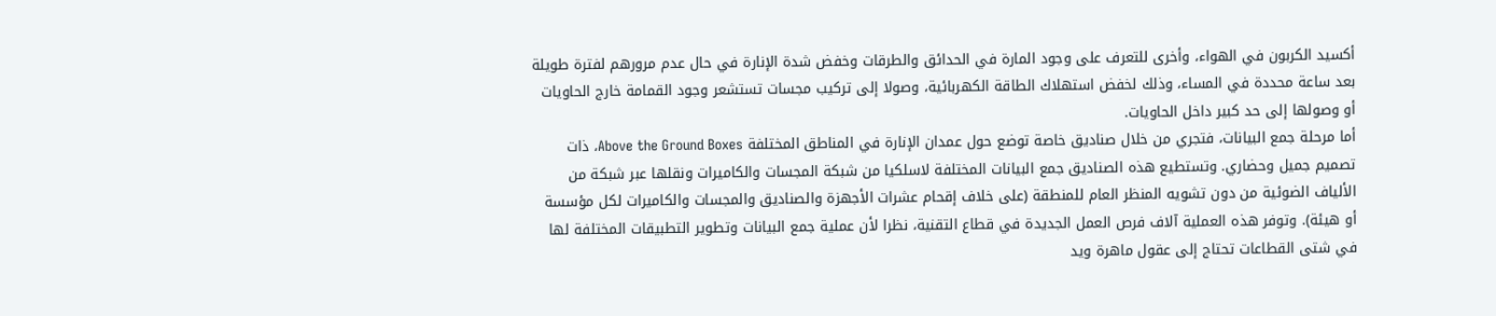أكسيد الكربون في الهواء، وأخرى للتعرف على وجود المارة في الحدائق والطرقات وخفض شدة الإنارة في حال عدم مرورهم لفترة طويلة بعد ساعة محددة في المساء، وذلك لخفض استهلاك الطاقة الكهربائية، وصولا إلى تركيب مجسات تستشعر وجود القمامة خارج الحاويات أو وصولها إلى حد كبير داخل الحاويات.
أما مرحلة جمع البيانات، فتجري من خلال صناديق خاصة توضع حول عمدان الإنارة في المناطق المختلفة Above the Ground Boxes، ذات تصميم جميل وحضاري. وتستطيع هذه الصناديق جمع البيانات المختلفة لاسلكيا من شبكة المجسات والكاميرات ونقلها عبر شبكة من الألياف الضوئية من دون تشويه المنظر العام للمنطقة (على خلاف إقحام عشرات الأجهزة والصناديق والمجسات والكاميرات لكل مؤسسة أو هيئة). وتوفر هذه العملية آلاف فرص العمل الجديدة في قطاع التقنية، نظرا لأن عملية جمع البيانات وتطوير التطبيقات المختلفة لها في شتى القطاعات تحتاج إلى عقول ماهرة ويد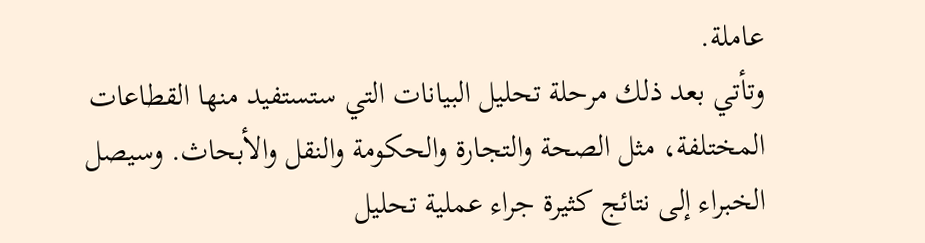عاملة.
وتأتي بعد ذلك مرحلة تحليل البيانات التي ستستفيد منها القطاعات المختلفة، مثل الصحة والتجارة والحكومة والنقل والأبحاث. وسيصل الخبراء إلى نتائج كثيرة جراء عملية تحليل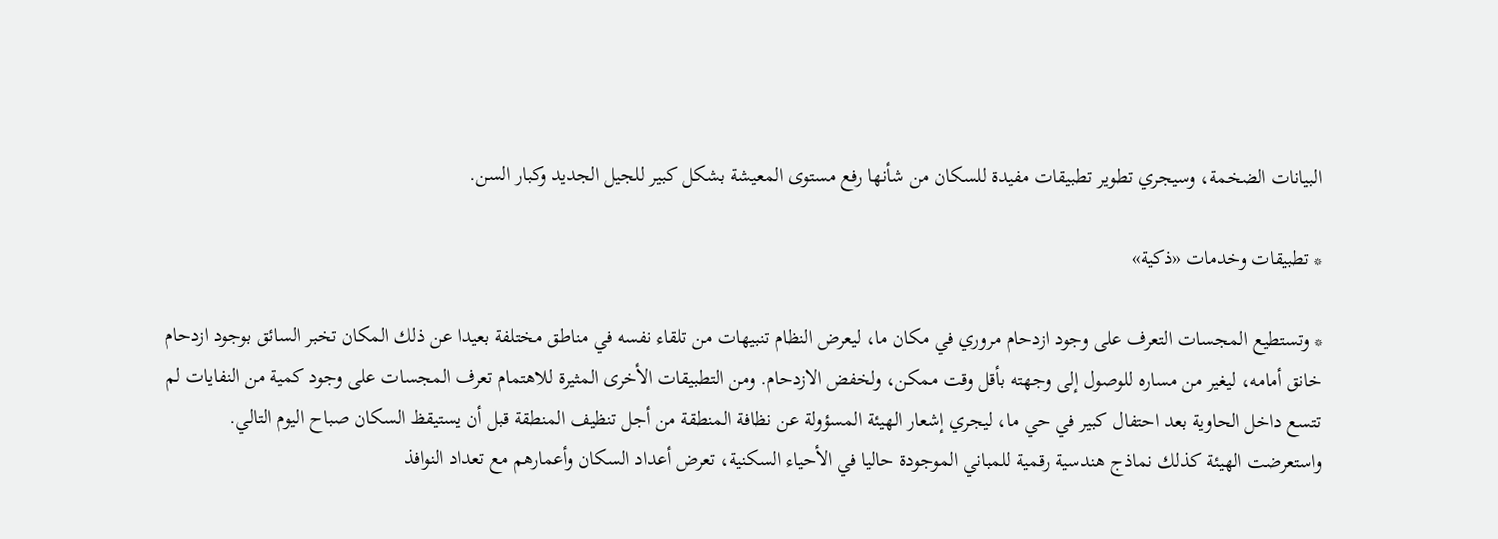البيانات الضخمة، وسيجري تطوير تطبيقات مفيدة للسكان من شأنها رفع مستوى المعيشة بشكل كبير للجيل الجديد وكبار السن.

* تطبيقات وخدمات «ذكية»

* وتستطيع المجسات التعرف على وجود ازدحام مروري في مكان ما، ليعرض النظام تنبيهات من تلقاء نفسه في مناطق مختلفة بعيدا عن ذلك المكان تخبر السائق بوجود ازدحام خانق أمامه، ليغير من مساره للوصول إلى وجهته بأقل وقت ممكن، ولخفض الازدحام. ومن التطبيقات الأخرى المثيرة للاهتمام تعرف المجسات على وجود كمية من النفايات لم تتسع داخل الحاوية بعد احتفال كبير في حي ما، ليجري إشعار الهيئة المسؤولة عن نظافة المنطقة من أجل تنظيف المنطقة قبل أن يستيقظ السكان صباح اليوم التالي.
واستعرضت الهيئة كذلك نماذج هندسية رقمية للمباني الموجودة حاليا في الأحياء السكنية، تعرض أعداد السكان وأعمارهم مع تعداد النوافذ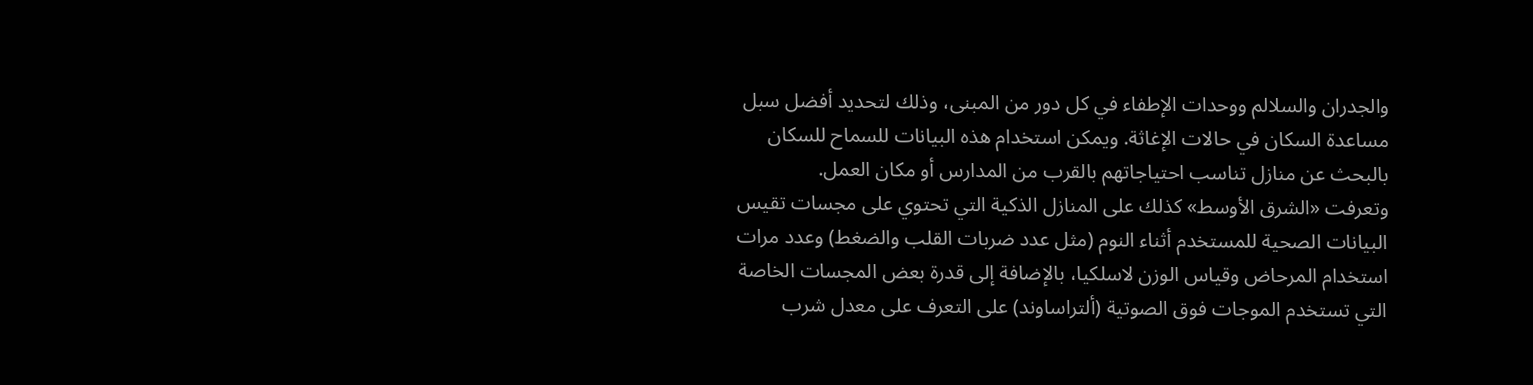والجدران والسلالم ووحدات الإطفاء في كل دور من المبنى، وذلك لتحديد أفضل سبل مساعدة السكان في حالات الإغاثة. ويمكن استخدام هذه البيانات للسماح للسكان بالبحث عن منازل تناسب احتياجاتهم بالقرب من المدارس أو مكان العمل.
وتعرفت «الشرق الأوسط» كذلك على المنازل الذكية التي تحتوي على مجسات تقيس البيانات الصحية للمستخدم أثناء النوم (مثل عدد ضربات القلب والضغط) وعدد مرات استخدام المرحاض وقياس الوزن لاسلكيا، بالإضافة إلى قدرة بعض المجسات الخاصة التي تستخدم الموجات فوق الصوتية (ألتراساوند) على التعرف على معدل شرب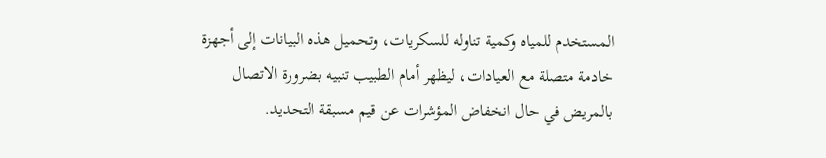المستخدم للمياه وكمية تناوله للسكريات، وتحميل هذه البيانات إلى أجهزة خادمة متصلة مع العيادات، ليظهر أمام الطبيب تنبيه بضرورة الاتصال بالمريض في حال انخفاض المؤشرات عن قيم مسبقة التحديد.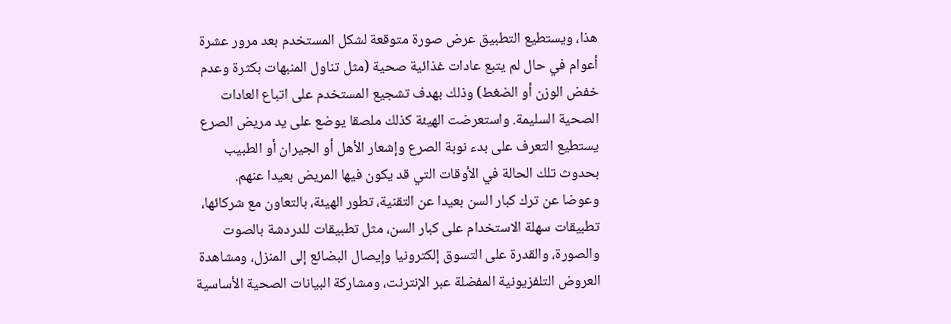هذا، ويستطيع التطبيق عرض صورة متوقعة لشكل المستخدم بعد مرور عشرة أعوام في حال لم يتبع عادات غذائية صحية (مثل تناول المنبهات بكثرة وعدم خفض الوزن أو الضغط) وذلك بهدف تشجيع المستخدم على اتباع العادات الصحية السليمة. واستعرضت الهيئة كذلك ملصقا يوضع على يد مريض الصرع يستطيع التعرف على بدء نوبة الصرع وإشعار الأهل أو الجيران أو الطبيب بحدوث تلك الحالة في الأوقات التي قد يكون فيها المريض بعيدا عنهم.
وعوضا عن ترك كبار السن بعيدا عن التقنية، تطور الهيئة، بالتعاون مع شركائها، تطبيقات سهلة الاستخدام على كبار السن، مثل تطبيقات للدردشة بالصوت والصورة، والقدرة على التسوق إلكترونيا وإيصال البضائع إلى المنزل، ومشاهدة العروض التلفزيونية المفضلة عبر الإنترنت، ومشاركة البيانات الصحية الأساسية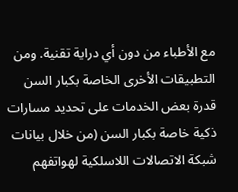مع الأطباء من دون أي دراية تقنية. ومن التطبيقات الأخرى الخاصة بكبار السن قدرة بعض الخدمات على تحديد مسارات ذكية خاصة بكبار السن (من خلال بيانات شبكة الاتصالات اللاسلكية لهواتفهم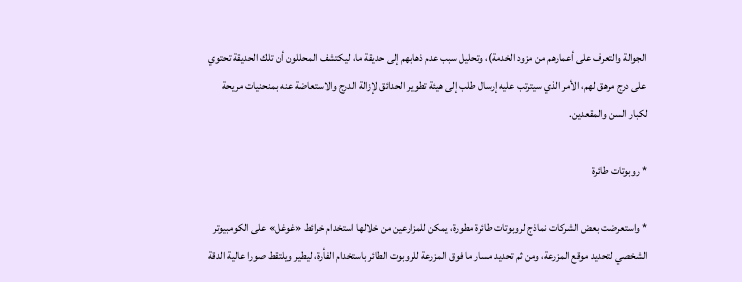الجوالة والتعرف على أعمارهم من مزود الخدمة)، وتحليل سبب عدم ذهابهم إلى حديقة ما، ليكتشف المحللون أن تلك الحديقة تحتوي على درج مرهق لهم، الأمر الذي سيترتب عليه إرسال طلب إلى هيئة تطوير الحدائق لإزالة الدرج والاستعاضة عنه بمنحنيات مريحة لكبار السن والمقعدين.

* روبوتات طائرة

* واستعرضت بعض الشركات نماذج لروبوتات طائرة مطورة، يمكن للمزارعين من خلالها استخدام خرائط «غوغل» على الكومبيوتر الشخصي لتحديد موقع المزرعة، ومن ثم تحديد مسار ما فوق المزرعة للروبوت الطائر باستخدام الفأرة، ليطير ويلتقط صورا عالية الدقة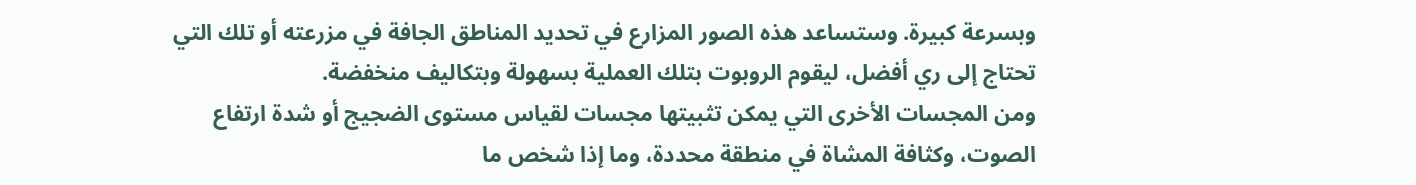وبسرعة كبيرة. وستساعد هذه الصور المزارع في تحديد المناطق الجافة في مزرعته أو تلك التي تحتاج إلى ري أفضل، ليقوم الروبوت بتلك العملية بسهولة وبتكاليف منخفضة.
ومن المجسات الأخرى التي يمكن تثبيتها مجسات لقياس مستوى الضجيج أو شدة ارتفاع الصوت، وكثافة المشاة في منطقة محددة، وما إذا شخص ما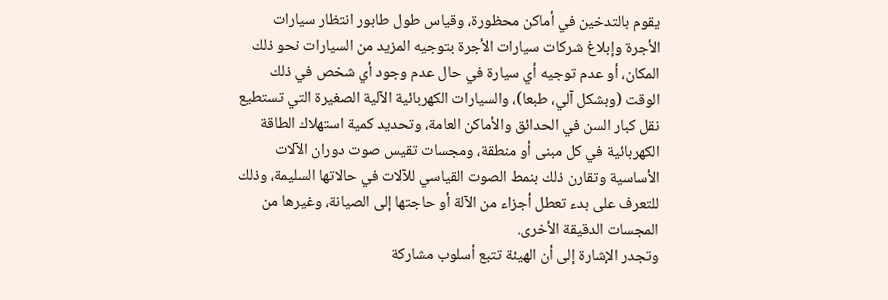يقوم بالتدخين في أماكن محظورة، وقياس طول طابور انتظار سيارات الأجرة وإبلاغ شركات سيارات الأجرة بتوجيه المزيد من السيارات نحو ذلك المكان، أو عدم توجيه أي سيارة في حال عدم وجود أي شخص في ذلك الوقت (وبشكل آلي، طبعا)، والسيارات الكهربائية الآلية الصغيرة التي تستطيع نقل كبار السن في الحدائق والأماكن العامة، وتحديد كمية استهلاك الطاقة الكهربائية في كل مبنى أو منطقة، ومجسات تقيس صوت دوران الآلات الأساسية وتقارن ذلك بنمط الصوت القياسي للآلات في حالاتها السليمة، وذلك للتعرف على بدء تعطل أجزاء من الآلة أو حاجتها إلى الصيانة، وغيرها من المجسات الدقيقة الأخرى.
وتجدر الإشارة إلى أن الهيئة تتبع أسلوب مشاركة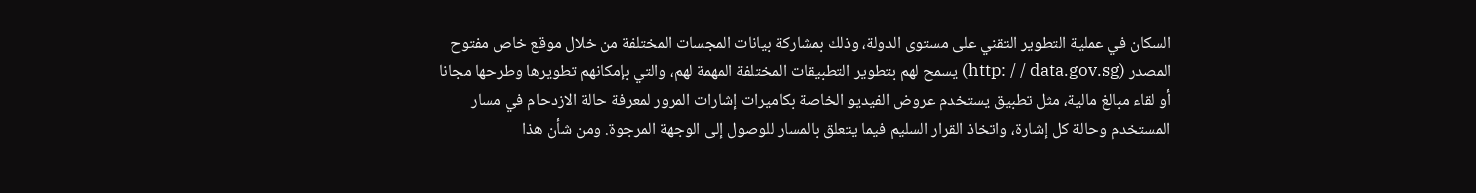السكان في عملية التطوير التقني على مستوى الدولة، وذلك بمشاركة بيانات المجسات المختلفة من خلال موقع خاص مفتوح المصدر (http: / / data.gov.sg) يسمح لهم بتطوير التطبيقات المختلفة المهمة لهم، والتي بإمكانهم تطويرها وطرحها مجانا أو لقاء مبالغ مالية، مثل تطبيق يستخدم عروض الفيديو الخاصة بكاميرات إشارات المرور لمعرفة حالة الازدحام في مسار المستخدم وحالة كل إشارة، واتخاذ القرار السليم فيما يتعلق بالمسار للوصول إلى الوجهة المرجوة. ومن شأن هذا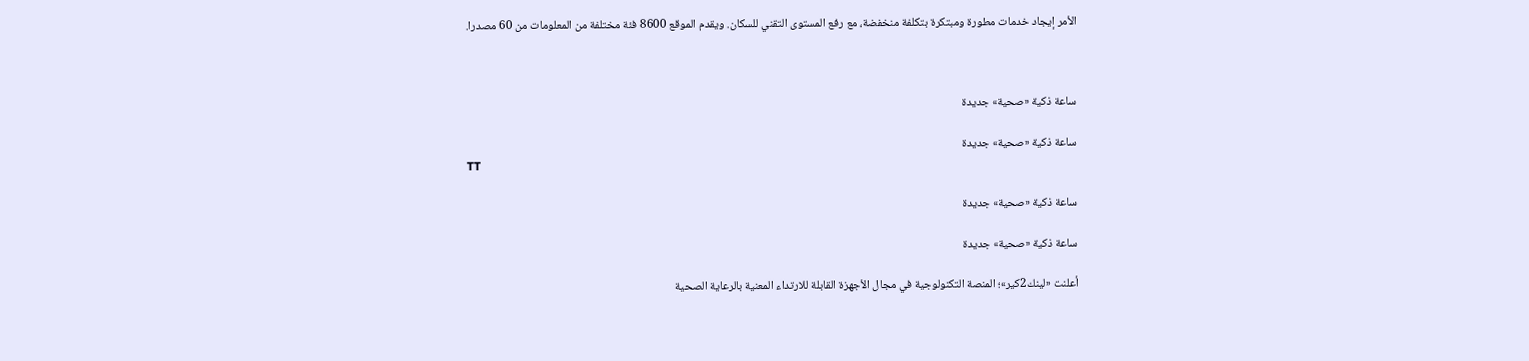الأمر إيجاد خدمات مطورة ومبتكرة بتكلفة منخفضة، مع رفع المستوى التقني للسكان. ويقدم الموقع 8600 فئة مختلفة من المعلومات من 60 مصدرا.



ساعة ذكية «صحية» جديدة

ساعة ذكية «صحية» جديدة
TT

ساعة ذكية «صحية» جديدة

ساعة ذكية «صحية» جديدة

أعلنت «لينك2كير»؛ المنصة التكنولوجية في مجال الأجهزة القابلة للارتداء المعنية بالرعاية الصحية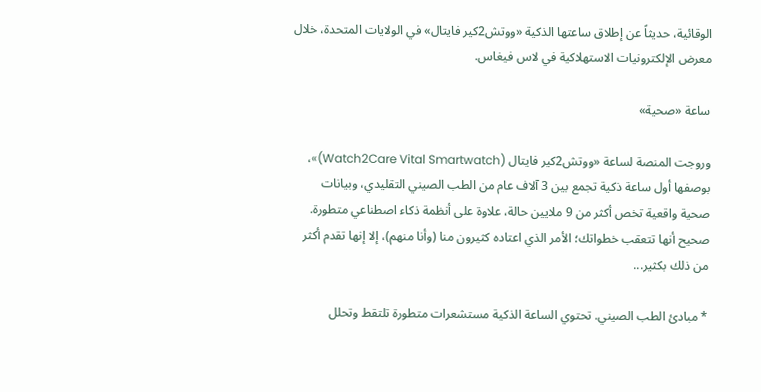الوقائية، حديثاً عن إطلاق ساعتها الذكية «ووتش2كير فايتال» في الولايات المتحدة، خلال معرض الإلكترونيات الاستهلاكية في لاس فيغاس.

ساعة «صحية»

وروجت المنصة لساعة «ووتش2كير فايتال (Watch2Care Vital Smartwatch)»، بوصفها أول ساعة ذكية تجمع بين 3 آلاف عام من الطب الصيني التقليدي، وبيانات صحية واقعية تخص أكثر من 9 ملايين حالة، علاوة على أنظمة ذكاء اصطناعي متطورة. صحيح أنها تتعقب خطواتك؛ الأمر الذي اعتاده كثيرون منا (وأنا منهم)، إلا إنها تقدم أكثر من ذلك بكثير...

* مبادئ الطب الصيني. تحتوي الساعة الذكية مستشعرات متطورة تلتقط وتحلل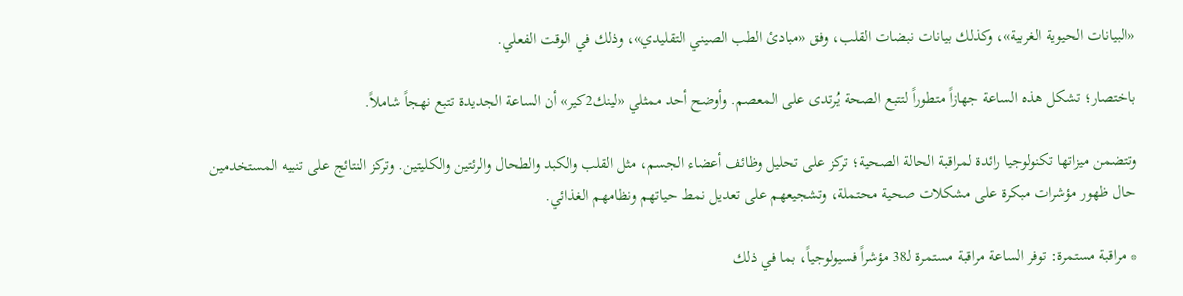«البيانات الحيوية الغربية»، وكذلك بيانات نبضات القلب، وفق «مبادئ الطب الصيني التقليدي»، وذلك في الوقت الفعلي.

باختصار؛ تشكل هذه الساعة جهازاً متطوراً لتتبع الصحة يُرتدى على المعصم. وأوضح أحد ممثلي «لينك2كير» أن الساعة الجديدة تتبع نهجاً شاملاً.

وتتضمن ميزاتها تكنولوجيا رائدة لمراقبة الحالة الصحية؛ تركز على تحليل وظائف أعضاء الجسم، مثل القلب والكبد والطحال والرئتين والكليتين. وتركز النتائج على تنبيه المستخدمين حال ظهور مؤشرات مبكرة على مشكلات صحية محتملة، وتشجيعهم على تعديل نمط حياتهم ونظامهم الغذائي.

* مراقبة مستمرة: توفر الساعة مراقبة مستمرة لـ38 مؤشراً فسيولوجياً، بما في ذلك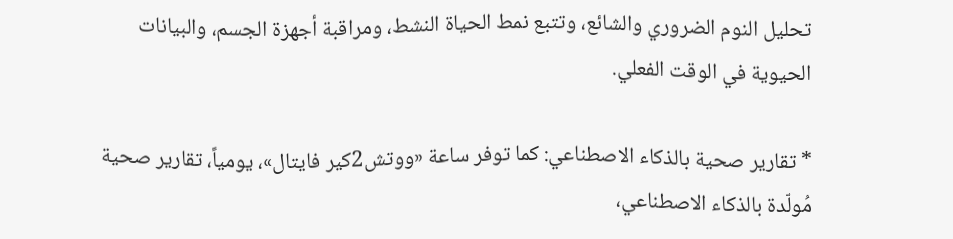تحليل النوم الضروري والشائع، وتتبع نمط الحياة النشط، ومراقبة أجهزة الجسم، والبيانات الحيوية في الوقت الفعلي.

* تقارير صحية بالذكاء الاصطناعي: كما توفر ساعة «ووتش2كير فايتال»، يومياً، تقارير صحية مُولّدة بالذكاء الاصطناعي،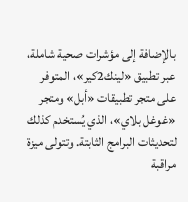بالإضافة إلى مؤشرات صحية شاملة، عبر تطبيق «لينك2كير»، المتوفر على متجر تطبيقات «أبل» ومتجر «غوغل بلاي»، الذي يُستخدم كذلك لتحديثات البرامج الثابتة. وتتولى ميزة مراقبة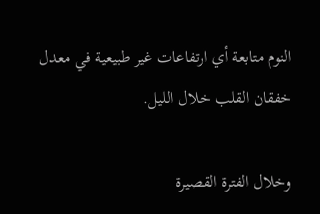النوم متابعة أي ارتفاعات غير طبيعية في معدل خفقان القلب خلال الليل.

وخلال الفترة القصيرة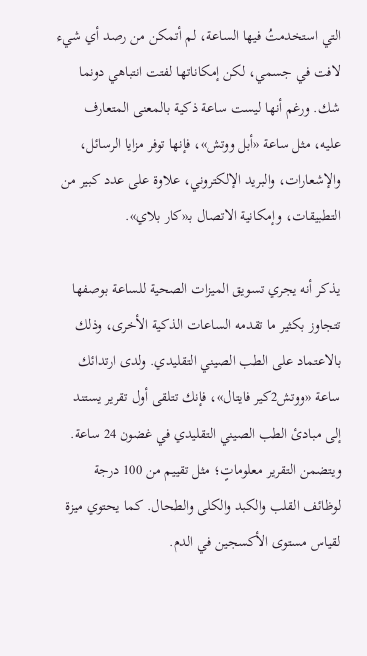التي استخدمتُ فيها الساعة، لم أتمكن من رصد أي شيء لافت في جسمي، لكن إمكاناتها لفتت انتباهي دونما شك. ورغم أنها ليست ساعة ذكية بالمعنى المتعارف عليه، مثل ساعة «أبل ووتش»، فإنها توفر مزايا الرسائل، والإشعارات، والبريد الإلكتروني، علاوة على عدد كبير من التطبيقات، وإمكانية الاتصال بـ«كار بلاي».

يذكر أنه يجري تسويق الميزات الصحية للساعة بوصفها تتجاوز بكثير ما تقدمه الساعات الذكية الأخرى، وذلك بالاعتماد على الطب الصيني التقليدي. ولدى ارتدائك ساعة «ووتش2كير فايتال»، فإنك تتلقى أول تقرير يستند إلى مبادئ الطب الصيني التقليدي في غضون 24 ساعة. ويتضمن التقرير معلوماتٍ؛ مثل تقييم من 100 درجة لوظائف القلب والكبد والكلى والطحال. كما يحتوي ميزة لقياس مستوى الأكسجين في الدم.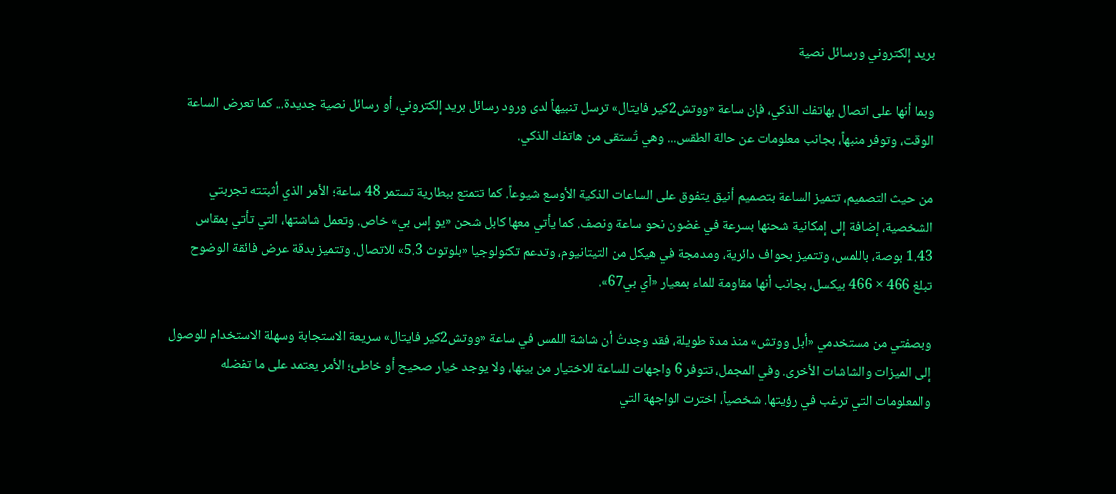بريد إلكتروني ورسائل نصية

وبما أنها على اتصال بهاتفك الذكي، فإن ساعة «ووتش2كير فايتال» ترسل تنبيهاً لدى ورود رسائل بريد إلكتروني، أو رسائل نصية جديدة... كما تعرض الساعة الوقت، وتوفر منبهاً، بجانب معلومات عن حالة الطقس... وهي تُستقى من هاتفك الذكي.

من حيث التصميم، تتميز الساعة بتصميم أنيق يتفوق على الساعات الذكية الأوسع شيوعاً. كما تتمتع ببطارية تستمر 48 ساعة؛ الأمر الذي أثبتته تجربتي الشخصية، إضافة إلى إمكانية شحنها بسرعة في غضون نحو ساعة ونصف. كما يأتي معها كابل شحن «يو إس بي» خاص. وتعمل شاشتها، التي تأتي بمقاس 1.43 بوصة، باللمس، وتتميز بحواف دائرية، ومدمجة في هيكل من التيتانيوم، وتدعم تكنولوجيا «بلوتوث 5.3» للاتصال. وتتميز بدقة عرض فائقة الوضوح تبلغ 466 × 466 بيكسل، بجانب أنها مقاومة للماء بمعيار «آي بي67».

وبصفتي من مستخدمي «أبل ووتش» منذ مدة طويلة، فقد وجدتُ أن شاشة اللمس في ساعة «ووتش2كير فايتال» سريعة الاستجابة وسهلة الاستخدام للوصول إلى الميزات والشاشات الأخرى. وفي المجمل، تتوفر 6 واجهات للساعة للاختيار من بينها، ولا يوجد خيار صحيح أو خاطئ؛ الأمر يعتمد على ما تفضله والمعلومات التي ترغب في رؤيتها. شخصياً، اخترت الواجهة التي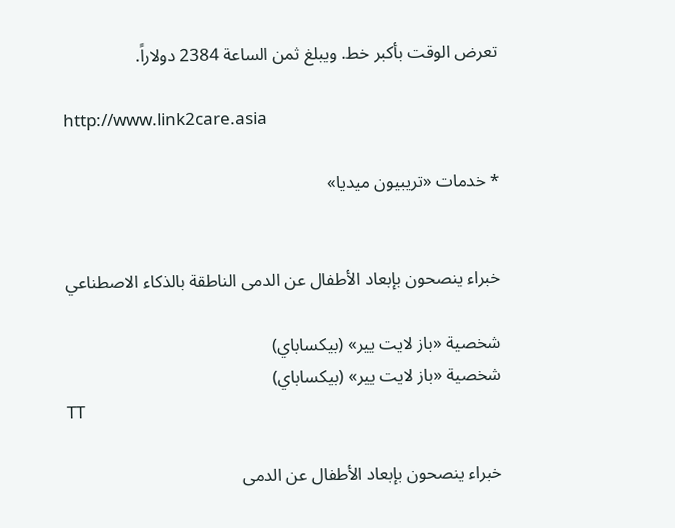تعرض الوقت بأكبر خط. ويبلغ ثمن الساعة 2384 دولاراً.

http://www.link2care.asia

* خدمات «تريبيون ميديا»


خبراء ينصحون بإبعاد الأطفال عن الدمى الناطقة بالذكاء الاصطناعي

شخصية «باز لايت يير» (بيكساباي)
شخصية «باز لايت يير» (بيكساباي)
TT

خبراء ينصحون بإبعاد الأطفال عن الدمى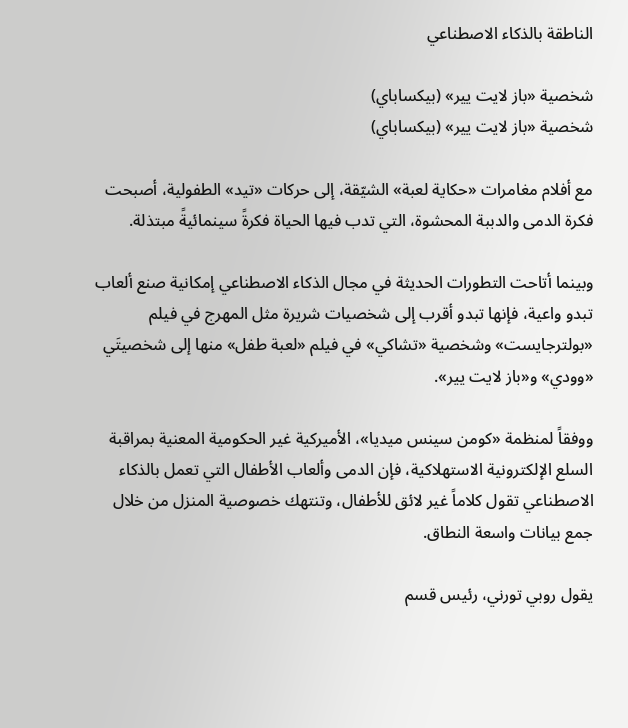الناطقة بالذكاء الاصطناعي

شخصية «باز لايت يير» (بيكساباي)
شخصية «باز لايت يير» (بيكساباي)

مع أفلام مغامرات «حكاية لعبة» الشيّقة، إلى حركات «تيد» الطفولية، أصبحت فكرة الدمى والدببة المحشوة، التي تدب فيها الحياة فكرةً سينمائيةً مبتذلة.

وبينما أتاحت التطورات الحديثة في مجال الذكاء الاصطناعي إمكانية صنع ألعاب تبدو واعية، فإنها تبدو أقرب إلى شخصيات شريرة مثل المهرج في فيلم «بولترجايست» وشخصية «تشاكي» في فيلم «لعبة طفل» منها إلى شخصيتَي «وودي» و«باز لايت يير».

ووفقاً لمنظمة «كومن سينس ميديا»، الأميركية غير الحكومية المعنية بمراقبة السلع الإلكترونية الاستهلاكية، فإن الدمى وألعاب الأطفال التي تعمل بالذكاء الاصطناعي تقول كلاماً غير لائق للأطفال، وتنتهك خصوصية المنزل من خلال جمع بيانات واسعة النطاق.

يقول روبي تورني، رئيس قسم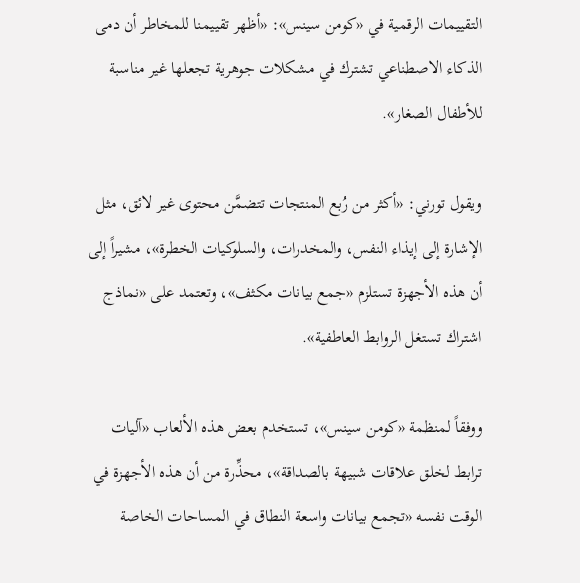التقييمات الرقمية في «كومن سينس»: «أظهر تقييمنا للمخاطر أن دمى الذكاء الاصطناعي تشترك في مشكلات جوهرية تجعلها غير مناسبة للأطفال الصغار».

ويقول تورني: «أكثر من رُبع المنتجات تتضمَّن محتوى غير لائق، مثل الإشارة إلى إيذاء النفس، والمخدرات، والسلوكيات الخطرة»، مشيراً إلى أن هذه الأجهزة تستلزم «جمع بيانات مكثف»، وتعتمد على «نماذج اشتراك تستغل الروابط العاطفية».

ووفقاً لمنظمة «كومن سينس»، تستخدم بعض هذه الألعاب «آليات ترابط لخلق علاقات شبيهة بالصداقة»، محذِّرة من أن هذه الأجهزة في الوقت نفسه «تجمع بيانات واسعة النطاق في المساحات الخاصة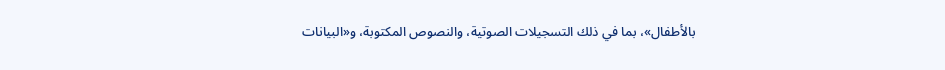بالأطفال»، بما في ذلك التسجيلات الصوتية، والنصوص المكتوبة، و«البيانات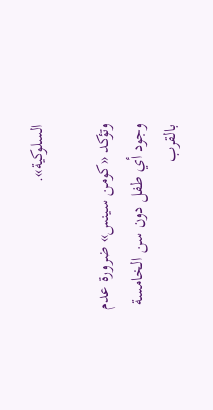السلوكية».

وتؤكد «كومن سينس» ضرورة عدم وجود أي طفل دون سن الخامسة بالقرب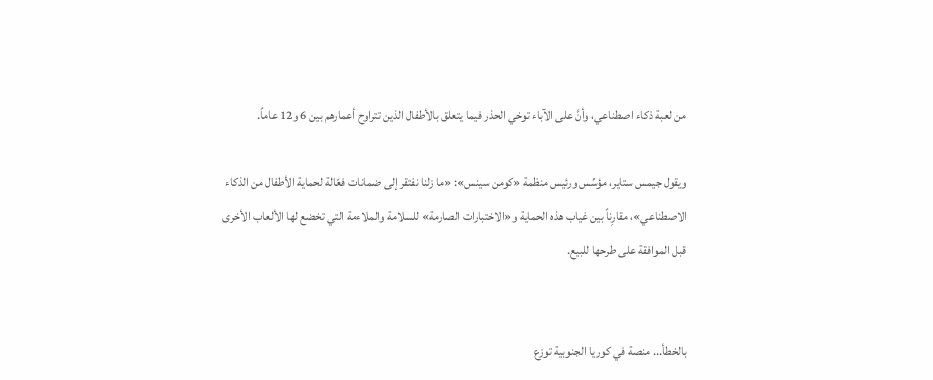من لعبة ذكاء اصطناعي، وأنَّ على الآباء توخي الحذر فيما يتعلق بالأطفال الذين تتراوح أعمارهم بين 6 و12 عاماً.

ويقول جيمس ستاير، مؤسِّس ورئيس منظمة «كومن سينس»: «ما زلنا نفتقر إلى ضمانات فعّالة لحماية الأطفال من الذكاء الاصطناعي»، مقارِناً بين غياب هذه الحماية و«الاختبارات الصارمة» للسلامة والملاءمة التي تخضع لها الألعاب الأخرى قبل الموافقة على طرحها للبيع.


بالخطأ... منصة في كوريا الجنوبية توزع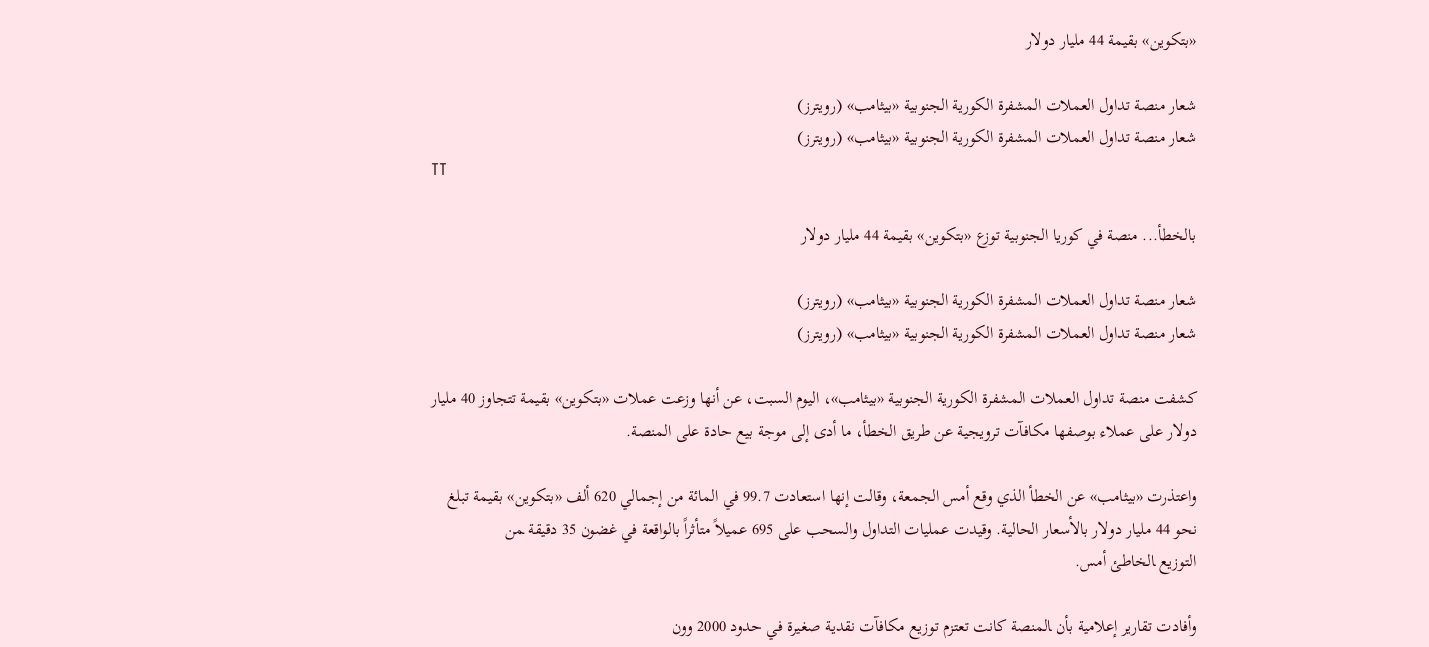«بتكوين» بقيمة 44 مليار دولار

شعار منصة تداول العملات المشفرة الكورية الجنوبية «بيثامب» (رويترز)
شعار منصة تداول العملات المشفرة الكورية الجنوبية «بيثامب» (رويترز)
TT

بالخطأ... منصة في كوريا الجنوبية توزع «بتكوين» بقيمة 44 مليار دولار

شعار منصة تداول العملات المشفرة الكورية الجنوبية «بيثامب» (رويترز)
شعار منصة تداول العملات المشفرة الكورية الجنوبية «بيثامب» (رويترز)

كشفت منصة تداول العملات المشفرة الكورية الجنوبية «بيثامب»، اليوم السبت، عن أنها وزعت عملات «بتكوين» بقيمة تتجاوز 40 مليار دولار على عملاء بوصفها مكافآت ترويجية عن طريق الخطأ، ما أدى إلى موجة بيع حادة على المنصة.

واعتذرت «بيثامب» عن ‌الخطأ الذي ‌وقع أمس الجمعة، ‌وقالت إنها استعادت 99.7 في المائة من إجمالي 620 ألف «بتكوين» بقيمة تبلغ نحو 44 مليار دولار بالأسعار الحالية. وقيدت عمليات التداول والسحب على 695 عميلاً متأثراً بالواقعة في ‌غضون 35 دقيقة ‍من التوزيع ‍الخاطئ أمس.

وأفادت تقارير إعلامية بأن ‍المنصة كانت تعتزم توزيع مكافآت نقدية صغيرة في حدود 2000 وون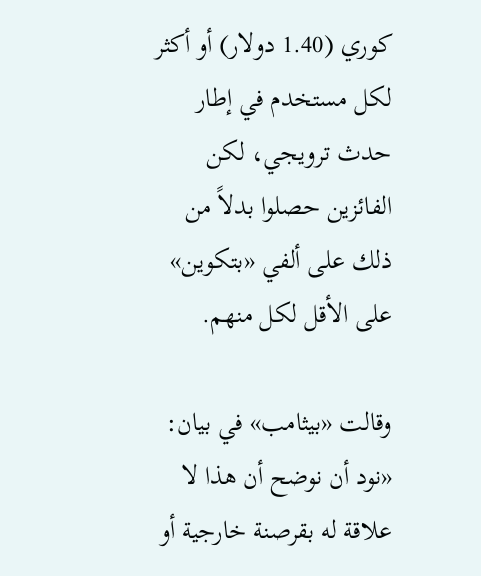كوري (1.40 دولار) أو أكثر لكل مستخدم في إطار حدث ترويجي، لكن الفائزين حصلوا بدلاً من ذلك على ألفي «بتكوين» على الأقل لكل منهم.

وقالت «بيثامب» في بيان: «نود أن نوضح أن هذا لا علاقة له بقرصنة خارجية أو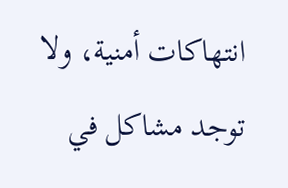انتهاكات أمنية، ولا توجد مشاكل في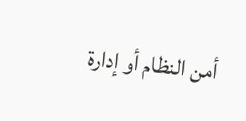أمن النظام ‌أو إدارة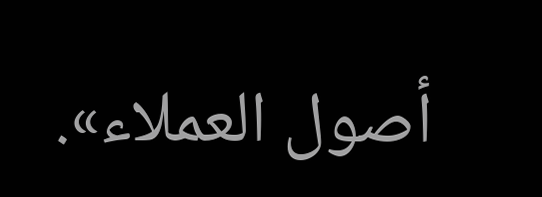أصول العملاء».